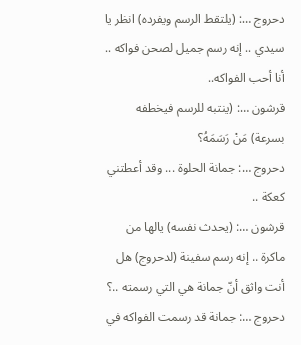دحروج …: (يلتقط الرسم ويفرده) انظر يا سيدي .. إنه رسم جميل لصحن فواكه .. أنا أحب الفواكه..
قرشون …: (ينتبه للرسم فيخطفه بسرعة) مَنْ رَسَمَهُ؟
دحروج …: جمانة الحلوة ... وقد أعطتني كعكة ..
قرشون …: (يحدث نفسه) يالها من ماكرة .. إنه رسم سفينة (لدحروج) هل أنت واثق أنّ جمانة هي التي رسمته ..؟
دحروج …: جمانة قد رسمت الفواكه في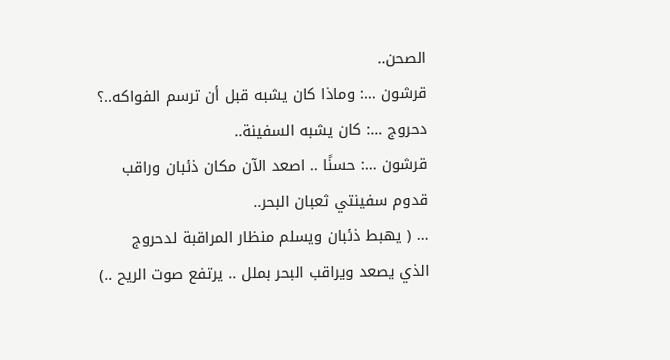الصحن..
قرشون …: وماذا كان يشبه قبل أن ترسم الفواكه..؟
دحروج …: كان يشبه السفينة..
قرشون …: حسنًا .. اصعد الآن مكان ذئبان وراقب قدوم سفينتي ثعبان البحر..
… ( يهبط ذئبان ويسلم منظار المراقبة لدحروج الذي يصعد ويراقب البحر بملل .. يرتفع صوت الريح ..)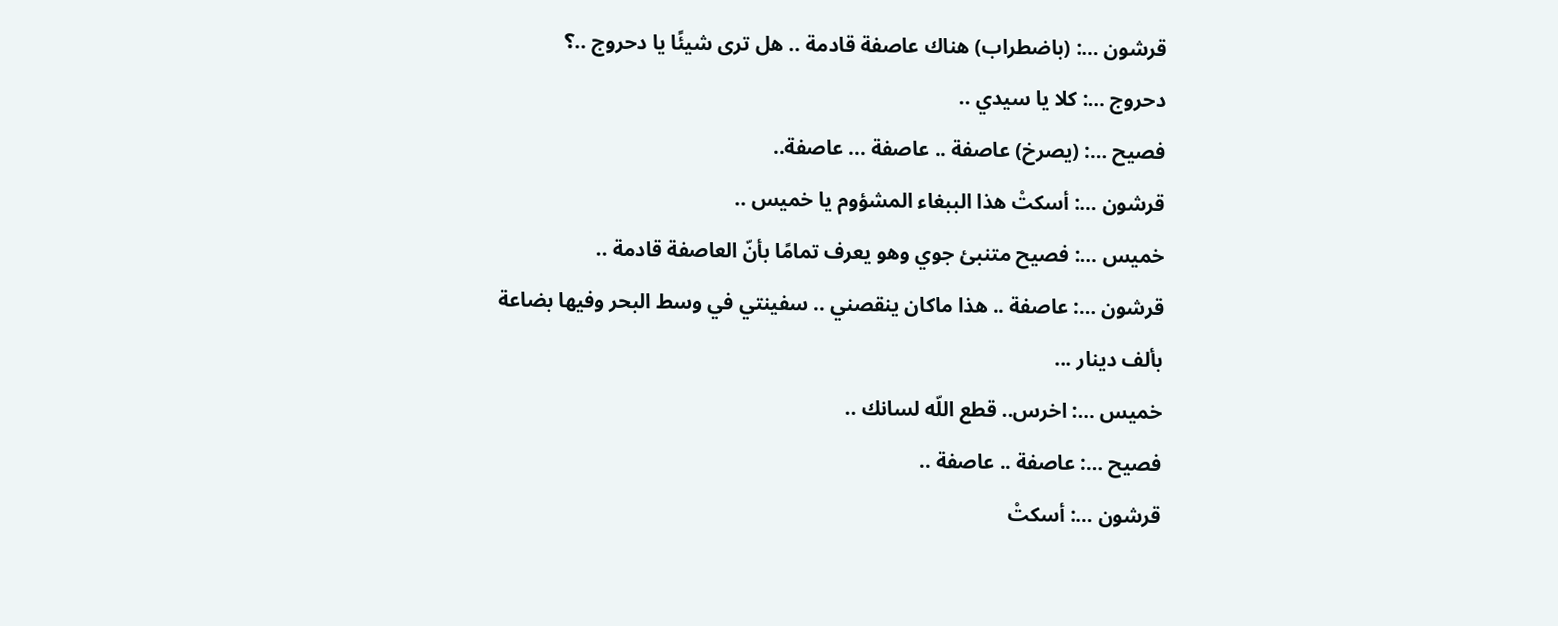قرشون …: (باضطراب) هناك عاصفة قادمة .. هل ترى شيئًا يا دحروج ..؟
دحروج …: كلا يا سيدي ..
فصيح …: (يصرخ) عاصفة .. عاصفة ... عاصفة..
قرشون …: أسكتْ هذا الببغاء المشؤوم يا خميس ..
خميس …: فصيح متنبئ جوي وهو يعرف تمامًا بأنّ العاصفة قادمة ..
قرشون …: عاصفة .. هذا ماكان ينقصني .. سفينتي في وسط البحر وفيها بضاعة بألف دينار ...
خميس …: اخرس.. قطع اللّه لسانك ..
فصيح …: عاصفة .. عاصفة ..
قرشون …: أسكتْ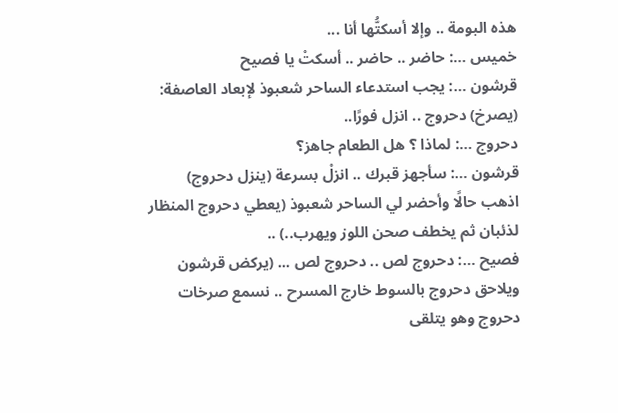هذه البومة .. وإلا أسكتُّها أنا ...
خميس …: حاضر .. حاضر .. أسكتْ يا فصيح
قرشون …: يجب استدعاء الساحر شعبوذ لإبعاد العاصفة: (يصرخ) دحروج .. انزل فورًا..
دحروج …: لماذا ؟ هل الطعام جاهز؟
قرشون …: سأجهز قبرك .. انزلْ بسرعة (ينزل دحروج) اذهب حالًا وأحضر لي الساحر شعبوذ (يعطي دحروج المنظار لذئبان ثم يخطف صحن اللوز ويهرب..) ..
فصيح …: دحروج لص .. دحروج لص ... (يركض قرشون ويلاحق دحروج بالسوط خارج المسرح .. نسمع صرخات دحروج وهو يتلقى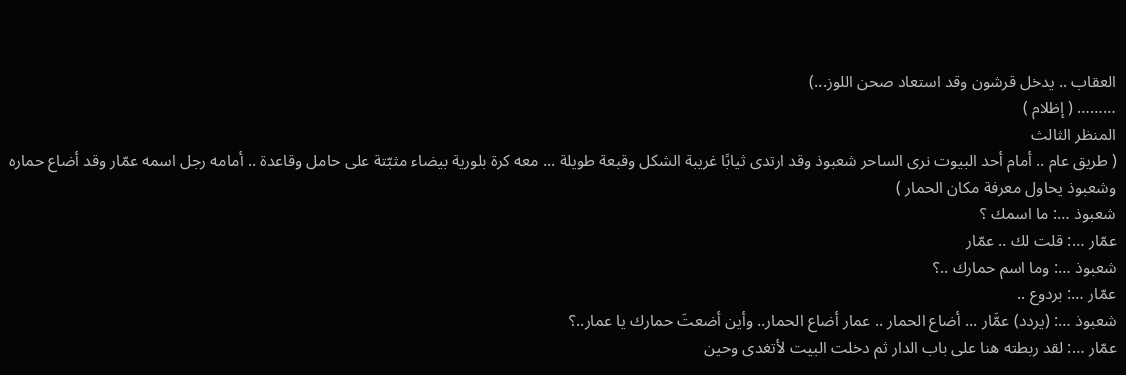العقاب .. يدخل قرشون وقد استعاد صحن اللوز...)
……… ( إظلام )
المنظر الثالث
( طريق عام .. أمام أحد البيوت نرى الساحر شعبوذ وقد ارتدى ثيابًا غريبة الشكل وقبعة طويلة ... معه كرة بلورية بيضاء مثبّتة على حامل وقاعدة .. أمامه رجل اسمه عمّار وقد أضاع حماره وشعبوذ يحاول معرفة مكان الحمار )
شعبوذ …: ما اسمك ؟
عمّار …: قلت لك .. عمّار
شعبوذ …: وما اسم حمارك ..؟
عمّار …: بردوع ..
شعبوذ …: (يردد) عمَّار ... أضاع الحمار .. عمار أضاع الحمار.. وأين أضعتَ حمارك يا عمار..؟
عمّار …: لقد ربطته هنا على باب الدار ثم دخلت البيت لأتغدى وحين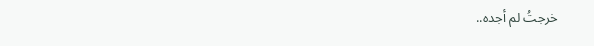خرجتُ لم أجده..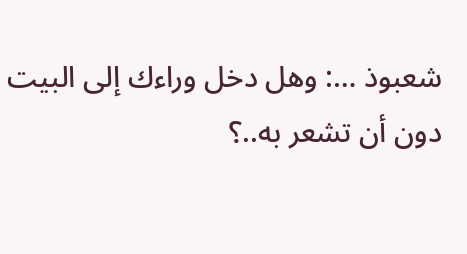شعبوذ …: وهل دخل وراءك إلى البيت دون أن تشعر به..؟